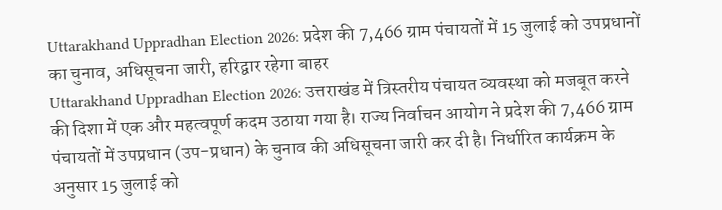Uttarakhand Uppradhan Election 2026: प्रदेश की 7,466 ग्राम पंचायतों में 15 जुलाई को उपप्रधानों का चुनाव, अधिसूचना जारी, हरिद्वार रहेगा बाहर
Uttarakhand Uppradhan Election 2026: उत्तराखंड में त्रिस्तरीय पंचायत व्यवस्था को मजबूत करने की दिशा में एक और महत्वपूर्ण कदम उठाया गया है। राज्य निर्वाचन आयोग ने प्रदेश की 7,466 ग्राम पंचायतों में उपप्रधान (उप-प्रधान) के चुनाव की अधिसूचना जारी कर दी है। निर्धारित कार्यक्रम के अनुसार 15 जुलाई को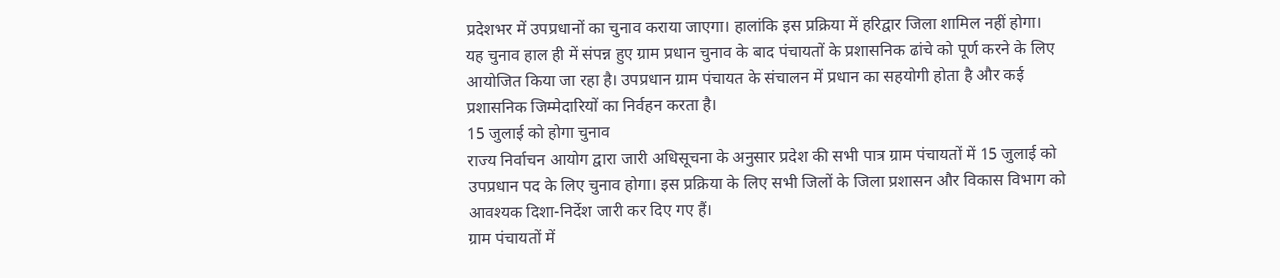प्रदेशभर में उपप्रधानों का चुनाव कराया जाएगा। हालांकि इस प्रक्रिया में हरिद्वार जिला शामिल नहीं होगा।
यह चुनाव हाल ही में संपन्न हुए ग्राम प्रधान चुनाव के बाद पंचायतों के प्रशासनिक ढांचे को पूर्ण करने के लिए आयोजित किया जा रहा है। उपप्रधान ग्राम पंचायत के संचालन में प्रधान का सहयोगी होता है और कई प्रशासनिक जिम्मेदारियों का निर्वहन करता है।
15 जुलाई को होगा चुनाव
राज्य निर्वाचन आयोग द्वारा जारी अधिसूचना के अनुसार प्रदेश की सभी पात्र ग्राम पंचायतों में 15 जुलाई को उपप्रधान पद के लिए चुनाव होगा। इस प्रक्रिया के लिए सभी जिलों के जिला प्रशासन और विकास विभाग को आवश्यक दिशा-निर्देश जारी कर दिए गए हैं।
ग्राम पंचायतों में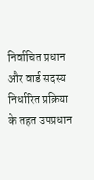निर्वाचित प्रधान और वार्ड सदस्य निर्धारित प्रक्रिया के तहत उपप्रधान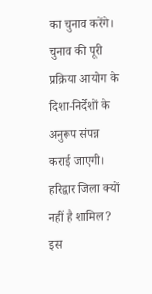का चुनाव करेंगे। चुनाव की पूरी प्रक्रिया आयोग के दिशा-निर्देशों के अनुरूप संपन्न कराई जाएगी।
हरिद्वार जिला क्यों नहीं है शामिल?
इस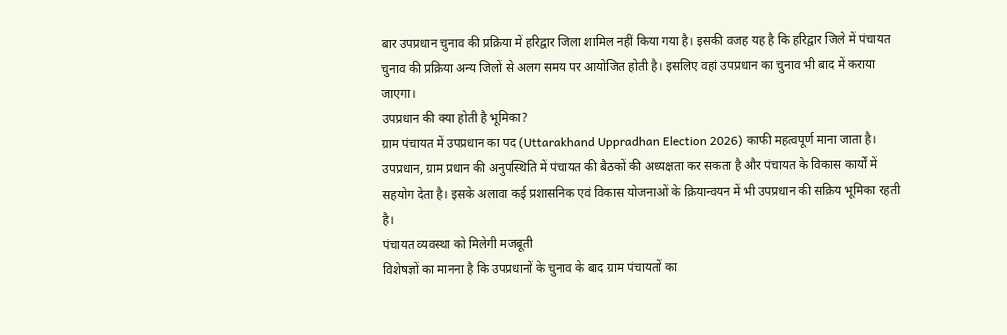बार उपप्रधान चुनाव की प्रक्रिया में हरिद्वार जिला शामिल नहीं किया गया है। इसकी वजह यह है कि हरिद्वार जिले में पंचायत चुनाव की प्रक्रिया अन्य जिलों से अलग समय पर आयोजित होती है। इसलिए वहां उपप्रधान का चुनाव भी बाद में कराया जाएगा।
उपप्रधान की क्या होती है भूमिका?
ग्राम पंचायत में उपप्रधान का पद (Uttarakhand Uppradhan Election 2026) काफी महत्वपूर्ण माना जाता है। उपप्रधान, ग्राम प्रधान की अनुपस्थिति में पंचायत की बैठकों की अध्यक्षता कर सकता है और पंचायत के विकास कार्यों में सहयोग देता है। इसके अलावा कई प्रशासनिक एवं विकास योजनाओं के क्रियान्वयन में भी उपप्रधान की सक्रिय भूमिका रहती है।
पंचायत व्यवस्था को मिलेगी मजबूती
विशेषज्ञों का मानना है कि उपप्रधानों के चुनाव के बाद ग्राम पंचायतों का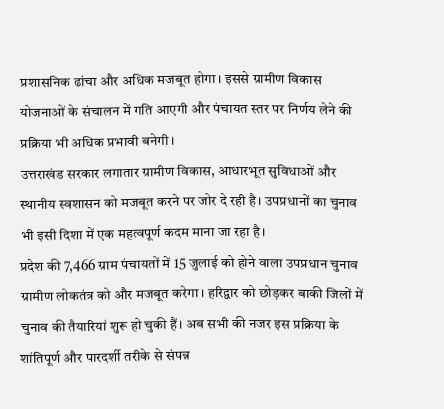प्रशासनिक ढांचा और अधिक मजबूत होगा। इससे ग्रामीण विकास योजनाओं के संचालन में गति आएगी और पंचायत स्तर पर निर्णय लेने की प्रक्रिया भी अधिक प्रभावी बनेगी।
उत्तराखंड सरकार लगातार ग्रामीण विकास, आधारभूत सुविधाओं और स्थानीय स्वशासन को मजबूत करने पर जोर दे रही है। उपप्रधानों का चुनाव भी इसी दिशा में एक महत्वपूर्ण कदम माना जा रहा है।
प्रदेश की 7,466 ग्राम पंचायतों में 15 जुलाई को होने वाला उपप्रधान चुनाव ग्रामीण लोकतंत्र को और मजबूत करेगा। हरिद्वार को छोड़कर बाकी जिलों में चुनाव की तैयारियां शुरू हो चुकी हैं। अब सभी की नजर इस प्रक्रिया के शांतिपूर्ण और पारदर्शी तरीके से संपन्न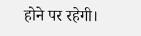होने पर रहेगी।